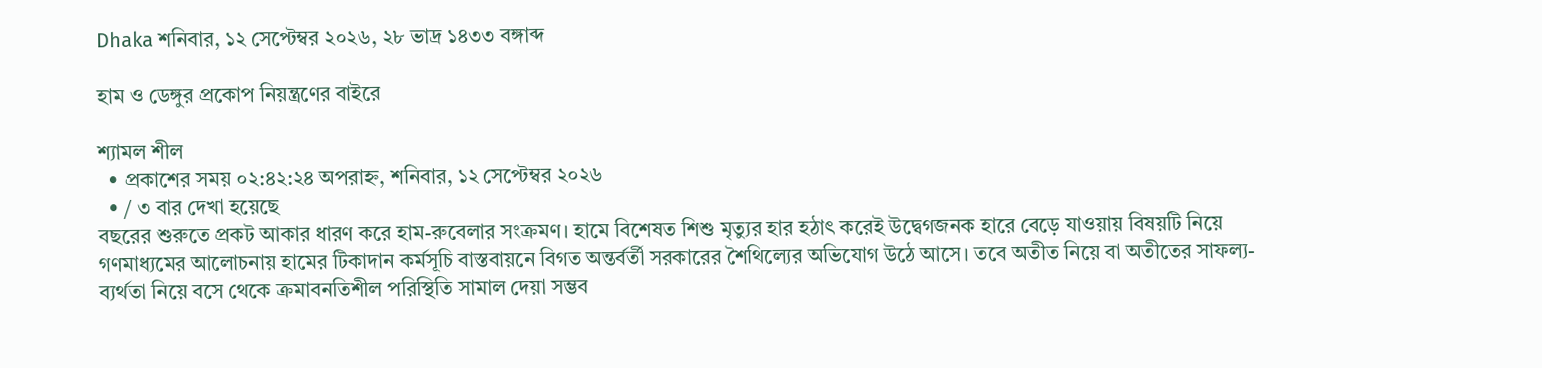Dhaka শনিবার, ১২ সেপ্টেম্বর ২০২৬, ২৮ ভাদ্র ১৪৩৩ বঙ্গাব্দ

হাম ও ডেঙ্গুর প্রকোপ নিয়ন্ত্রণের বাইরে

শ্যামল শীল
  • প্রকাশের সময় ০২:৪২:২৪ অপরাহ্ন, শনিবার, ১২ সেপ্টেম্বর ২০২৬
  • / ৩ বার দেখা হয়েছে
বছরের শুরুতে প্রকট আকার ধারণ করে হাম-রুবেলার সংক্রমণ। হামে বিশেষত শিশু মৃত্যুর হার হঠাৎ করেই উদ্বেগজনক হারে বেড়ে যাওয়ায় বিষয়টি নিয়ে গণমাধ্যমের আলোচনায় হামের টিকাদান কর্মসূচি বাস্তবায়নে বিগত অন্তর্বর্তী সরকারের শৈথিল্যের অভিযোগ উঠে আসে। তবে অতীত নিয়ে বা অতীতের সাফল্য-ব্যর্থতা নিয়ে বসে থেকে ক্রমাবনতিশীল পরিস্থিতি সামাল দেয়া সম্ভব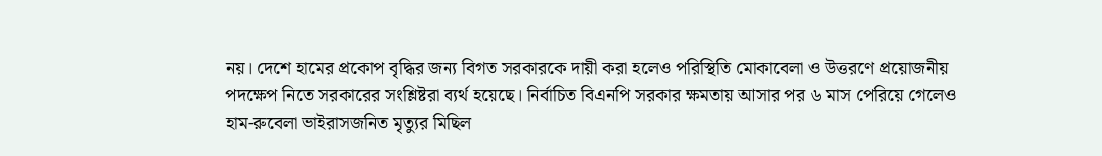নয়। দেশে হামের প্রকোপ বৃদ্ধির জন্য বিগত সরকারকে দায়ী করা হলেও পরিস্থিতি মোকাবেলা ও উত্তরণে প্রয়োজনীয় পদক্ষেপ নিতে সরকারের সংশ্লিষ্টরা ব্যর্থ হয়েছে। নির্বাচিত বিএনপি সরকার ক্ষমতায় আসার পর ৬ মাস পেরিয়ে গেলেও হাম-রুবেলা ভাইরাসজনিত মৃত্যুর মিছিল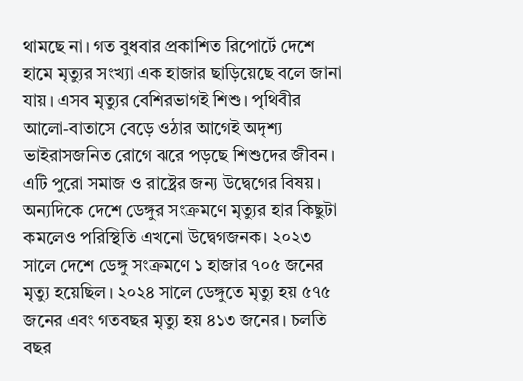থামছে না। গত বুধবার প্রকাশিত রিপোর্টে দেশে হামে মৃত্যুর সংখ্যা এক হাজার ছাড়িয়েছে বলে জানা যায়। এসব মৃত্যুর বেশিরভাগই শিশু। পৃথিবীর আলো-বাতাসে বেড়ে ওঠার আগেই অদৃশ্য ভাইরাসজনিত রোগে ঝরে পড়ছে শিশুদের জীবন। এটি পুরো সমাজ ও রাষ্ট্রের জন্য উদ্বেগের বিষয়। অন্যদিকে দেশে ডেঙ্গুর সংক্রমণে মৃত্যুর হার কিছুটা কমলেও পরিস্থিতি এখনো উদ্বেগজনক। ২০২৩ সালে দেশে ডেঙ্গু সংক্রমণে ১ হাজার ৭০৫ জনের মৃত্যু হয়েছিল। ২০২৪ সালে ডেঙ্গুতে মৃত্যু হয় ৫৭৫ জনের এবং গতবছর মৃত্যু হয় ৪১৩ জনের। চলতি বছর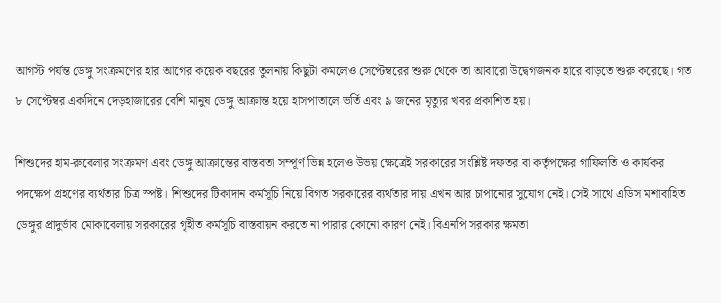আগস্ট পর্যন্ত ডেঙ্গু সংক্রমণের হার আগের কয়েক বছরের তুলনায় কিছুটা কমলেও সেপ্টেম্বরের শুরু থেকে তা আবারো উদ্বেগজনক হারে বাড়তে শুরু করেছে। গত ৮ সেপ্টেম্বর একদিনে দেড়হাজারের বেশি মানুষ ডেঙ্গু আক্রান্ত হয়ে হাসপাতালে ভর্তি এবং ৯ জনের মৃত্যুর খবর প্রকাশিত হয়।

শিশুদের হাম-রুবেলার সংক্রমণ এবং ডেঙ্গু আক্রান্তের বাস্তবতা সম্পূর্ণ ভিন্ন হলেও উভয় ক্ষেত্রেই সরকারের সংশ্লিষ্ট দফতর বা কর্তৃপক্ষের গাফিলতি ও কার্যকর পদক্ষেপ গ্রহণের ব্যর্থতার চিত্র স্পষ্ট। শিশুদের টিকাদান কর্মসূচি নিয়ে বিগত সরকারের ব্যর্থতার দায় এখন আর চাপানোর সুযোগ নেই। সেই সাথে এডিস মশাবাহিত ডেঙ্গুর প্রাদুর্ভাব মোকাবেলায় সরকারের গৃহীত কর্মসূচি বাস্তবায়ন করতে না পারার কোনো কারণ নেই। বিএনপি সরকার ক্ষমতা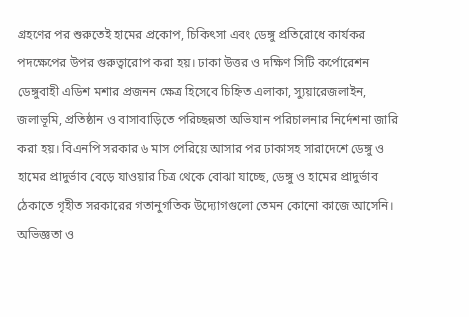গ্রহণের পর শুরুতেই হামের প্রকোপ, চিকিৎসা এবং ডেঙ্গু প্রতিরোধে কার্যকর পদক্ষেপের উপর গুরুত্বারোপ করা হয়। ঢাকা উত্তর ও দক্ষিণ সিটি কর্পোরেশন ডেঙ্গুবাহী এডিশ মশার প্রজনন ক্ষেত্র হিসেবে চিহ্নিত এলাকা, স্যুয়ারেজলাইন, জলাভূমি, প্রতিষ্ঠান ও বাসাবাড়িতে পরিচ্ছন্নতা অভিযান পরিচালনার নির্দেশনা জারি করা হয়। বিএনপি সরকার ৬ মাস পেরিয়ে আসার পর ঢাকাসহ সারাদেশে ডেঙ্গু ও হামের প্রাদুর্ভাব বেড়ে যাওয়ার চিত্র থেকে বোঝা যাচ্ছে, ডেঙ্গু ও হামের প্রাদুর্ভাব ঠেকাতে গৃহীত সরকারের গতানুগতিক উদ্যোগগুলো তেমন কোনো কাজে আসেনি। অভিজ্ঞতা ও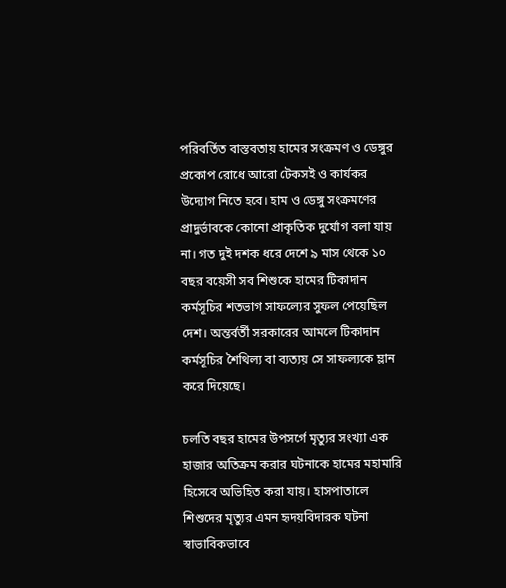পরিবর্তিত বাস্তবতায় হামের সংক্রমণ ও ডেঙ্গুর প্রকোপ রোধে আরো টেকসই ও কার্যকর উদ্যোগ নিতে হবে। হাম ও ডেঙ্গু সংক্রমণের প্রাদুর্ভাবকে কোনো প্রাকৃতিক দুর্যোগ বলা যায় না। গত দুই দশক ধরে দেশে ৯ মাস থেকে ১০ বছর বয়েসী সব শিশুকে হামের টিকাদান কর্মসূচির শতভাগ সাফল্যের সুফল পেয়েছিল দেশ। অন্তর্বর্তী সরকারের আমলে টিকাদান কর্মসূচির শৈথিল্য বা ব্যত্যয় সে সাফল্যকে ম্লান করে দিয়েছে।

চলতি বছর হামের উপসর্গে মৃত্যুর সংখ্যা এক হাজার অতিক্রম করার ঘটনাকে হামের মহামারি হিসেবে অভিহিত করা যায়। হাসপাতালে শিশুদের মৃত্যুর এমন হৃদয়বিদারক ঘটনা স্বাভাবিকভাবে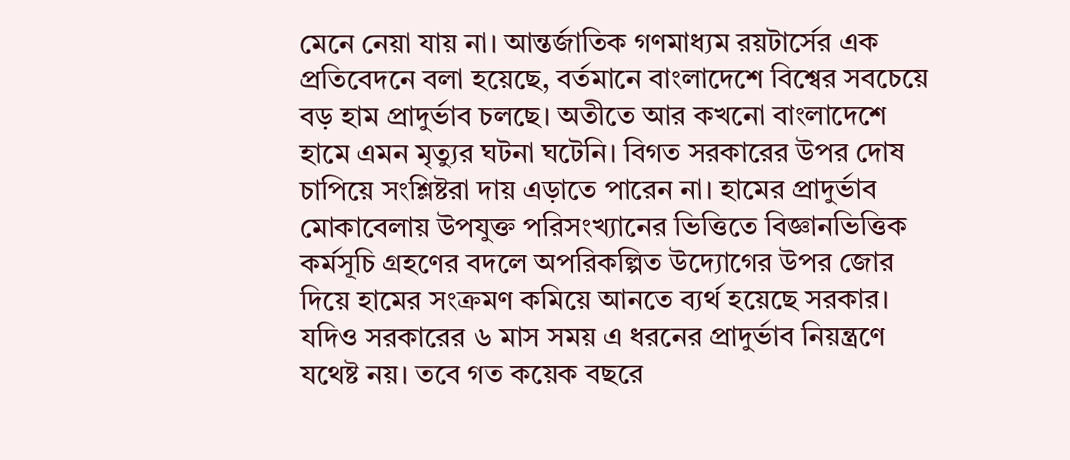মেনে নেয়া যায় না। আন্তর্জাতিক গণমাধ্যম রয়টার্সের এক প্রতিবেদনে বলা হয়েছে, বর্তমানে বাংলাদেশে বিশ্বের সবচেয়ে বড় হাম প্রাদুর্ভাব চলছে। অতীতে আর কখনো বাংলাদেশে হামে এমন মৃত্যুর ঘটনা ঘটেনি। বিগত সরকারের উপর দোষ চাপিয়ে সংশ্লিষ্টরা দায় এড়াতে পারেন না। হামের প্রাদুর্ভাব মোকাবেলায় উপযুক্ত পরিসংখ্যানের ভিত্তিতে বিজ্ঞানভিত্তিক কর্মসূচি গ্রহণের বদলে অপরিকল্পিত উদ্যোগের উপর জোর দিয়ে হামের সংক্রমণ কমিয়ে আনতে ব্যর্থ হয়েছে সরকার। যদিও সরকারের ৬ মাস সময় এ ধরনের প্রাদুর্ভাব নিয়ন্ত্রণে যথেষ্ট নয়। তবে গত কয়েক বছরে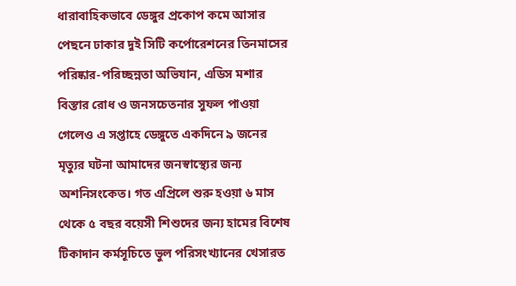ধারাবাহিকভাবে ডেঙ্গুর প্রকোপ কমে আসার পেছনে ঢাকার দুই সিটি কর্পোরেশনের তিনমাসের পরিষ্কার-পরিচ্ছন্নতা অভিযান, এডিস মশার বিস্তার রোধ ও জনসচেতনার সুফল পাওয়া গেলেও এ সপ্তাহে ডেঙ্গুতে একদিনে ৯ জনের মৃত্যুর ঘটনা আমাদের জনস্বাস্থ্যের জন্য অশনিসংকেত। গত এপ্রিলে শুরু হওয়া ৬ মাস থেকে ৫ বছর বয়েসী শিশুদের জন্য হামের বিশেষ টিকাদান কর্মসূচিতে ভুল পরিসংখ্যানের খেসারত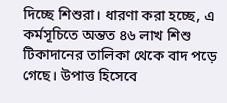দিচ্ছে শিশুরা। ধারণা করা হচ্ছে, এ কর্মসূচিতে অন্তত ৪৬ লাখ শিশু টিকাদানের তালিকা থেকে বাদ পড়ে গেছে। উপাত্ত হিসেবে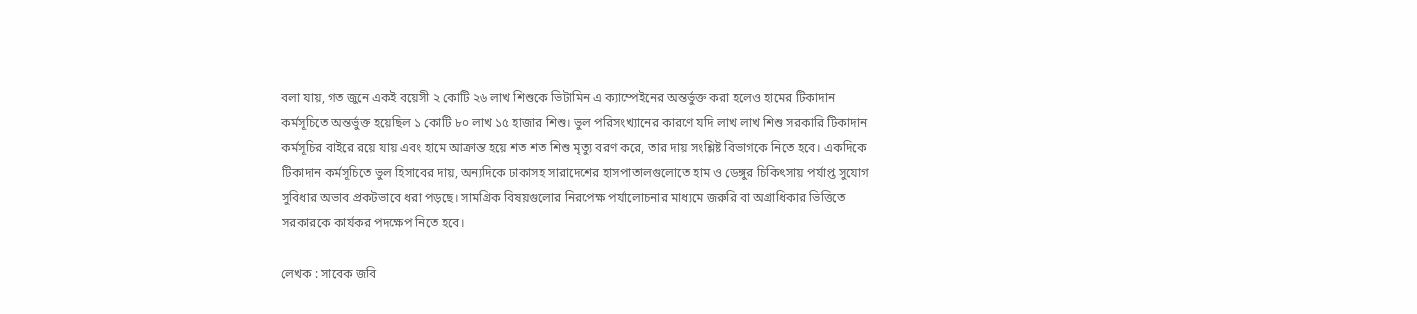বলা যায়, গত জুনে একই বয়েসী ২ কোটি ২৬ লাখ শিশুকে ভিটামিন এ ক্যাম্পেইনের অন্তর্ভুক্ত করা হলেও হামের টিকাদান কর্মসূচিতে অন্তর্ভুক্ত হয়েছিল ১ কোটি ৮০ লাখ ১৫ হাজার শিশু। ভুল পরিসংখ্যানের কারণে যদি লাখ লাখ শিশু সরকারি টিকাদান কর্মসূচির বাইরে রয়ে যায় এবং হামে আক্রান্ত হয়ে শত শত শিশু মৃত্যু বরণ করে, তার দায় সংশ্লিষ্ট বিভাগকে নিতে হবে। একদিকে টিকাদান কর্মসূচিতে ভুল হিসাবের দায়, অন্যদিকে ঢাকাসহ সারাদেশের হাসপাতালগুলোতে হাম ও ডেঙ্গুর চিকিৎসায় পর্যাপ্ত সুযোগ সুবিধার অভাব প্রকটভাবে ধরা পড়ছে। সামগ্রিক বিষয়গুলোর নিরপেক্ষ পর্যালোচনার মাধ্যমে জরুরি বা অগ্রাধিকার ভিত্তিতে সরকারকে কার্যকর পদক্ষেপ নিতে হবে।

লেখক : সাবেক জবি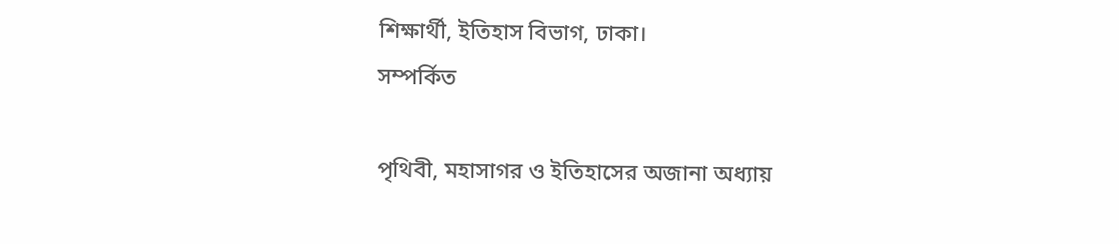শিক্ষার্থী, ইতিহাস বিভাগ, ঢাকা।
সম্পর্কিত

পৃথিবী, মহাসাগর ও ইতিহাসের অজানা অধ্যায়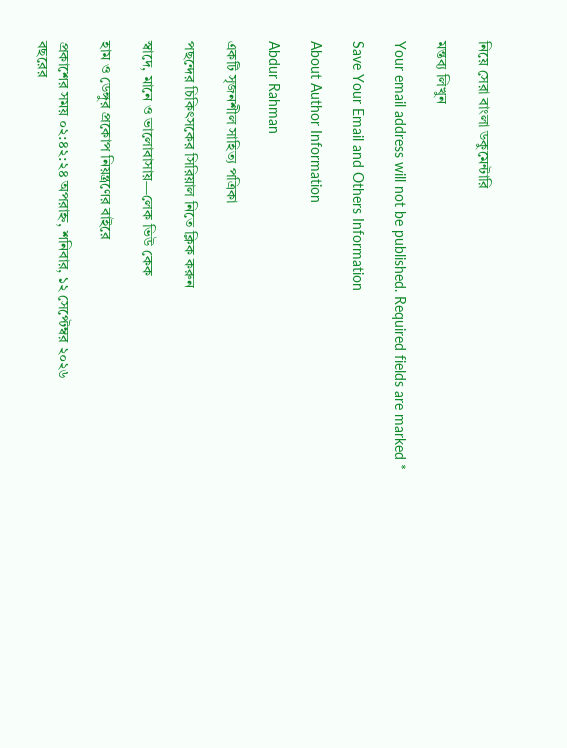নিয়ে সেরা বাংলা ডকুমেন্টারি

মন্তব্য লিখুন

Your email address will not be published. Required fields are marked *

Save Your Email and Others Information

About Author Information

Abdur Rahman

একটি সৃজনশীল সাহিত্য পত্রিকা

পছন্দের চিকিৎসকের সিরিয়াল নিতে ক্লিক করুন

স্বাদে, মানে ও ভালোবাসায়—লেক ভিউ কেক

হাম ও ডেঙ্গুর প্রকোপ নিয়ন্ত্রণের বাইরে

প্রকাশের সময় ০২:৪২:২৪ অপরাহ্ন, শনিবার, ১২ সেপ্টেম্বর ২০২৬
বছরের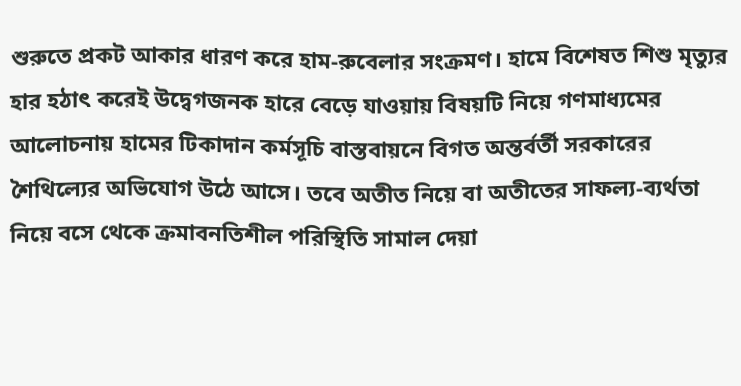শুরুতে প্রকট আকার ধারণ করে হাম-রুবেলার সংক্রমণ। হামে বিশেষত শিশু মৃত্যুর হার হঠাৎ করেই উদ্বেগজনক হারে বেড়ে যাওয়ায় বিষয়টি নিয়ে গণমাধ্যমের আলোচনায় হামের টিকাদান কর্মসূচি বাস্তবায়নে বিগত অন্তর্বর্তী সরকারের শৈথিল্যের অভিযোগ উঠে আসে। তবে অতীত নিয়ে বা অতীতের সাফল্য-ব্যর্থতা নিয়ে বসে থেকে ক্রমাবনতিশীল পরিস্থিতি সামাল দেয়া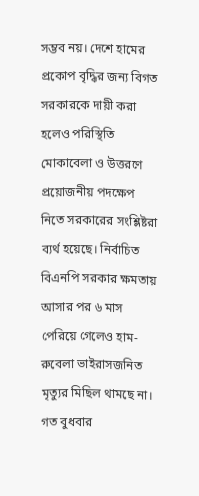সম্ভব নয়। দেশে হামের প্রকোপ বৃদ্ধির জন্য বিগত সরকারকে দায়ী করা হলেও পরিস্থিতি মোকাবেলা ও উত্তরণে প্রয়োজনীয় পদক্ষেপ নিতে সরকারের সংশ্লিষ্টরা ব্যর্থ হয়েছে। নির্বাচিত বিএনপি সরকার ক্ষমতায় আসার পর ৬ মাস পেরিয়ে গেলেও হাম-রুবেলা ভাইরাসজনিত মৃত্যুর মিছিল থামছে না। গত বুধবার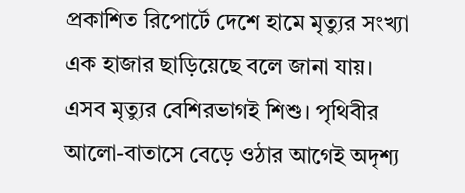প্রকাশিত রিপোর্টে দেশে হামে মৃত্যুর সংখ্যা এক হাজার ছাড়িয়েছে বলে জানা যায়। এসব মৃত্যুর বেশিরভাগই শিশু। পৃথিবীর আলো-বাতাসে বেড়ে ওঠার আগেই অদৃশ্য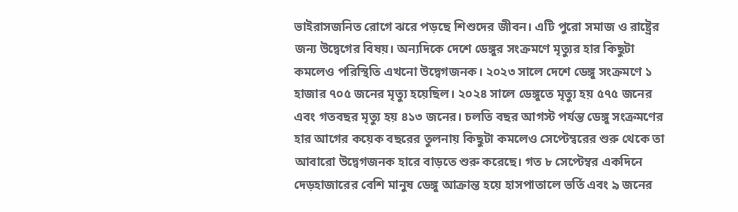ভাইরাসজনিত রোগে ঝরে পড়ছে শিশুদের জীবন। এটি পুরো সমাজ ও রাষ্ট্রের জন্য উদ্বেগের বিষয়। অন্যদিকে দেশে ডেঙ্গুর সংক্রমণে মৃত্যুর হার কিছুটা কমলেও পরিস্থিতি এখনো উদ্বেগজনক। ২০২৩ সালে দেশে ডেঙ্গু সংক্রমণে ১ হাজার ৭০৫ জনের মৃত্যু হয়েছিল। ২০২৪ সালে ডেঙ্গুতে মৃত্যু হয় ৫৭৫ জনের এবং গতবছর মৃত্যু হয় ৪১৩ জনের। চলতি বছর আগস্ট পর্যন্ত ডেঙ্গু সংক্রমণের হার আগের কয়েক বছরের তুলনায় কিছুটা কমলেও সেপ্টেম্বরের শুরু থেকে তা আবারো উদ্বেগজনক হারে বাড়তে শুরু করেছে। গত ৮ সেপ্টেম্বর একদিনে দেড়হাজারের বেশি মানুষ ডেঙ্গু আক্রান্ত হয়ে হাসপাতালে ভর্তি এবং ৯ জনের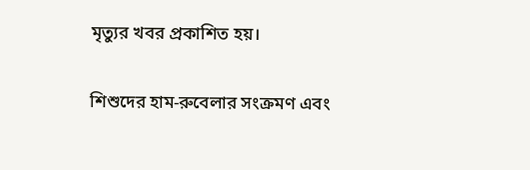মৃত্যুর খবর প্রকাশিত হয়।

শিশুদের হাম-রুবেলার সংক্রমণ এবং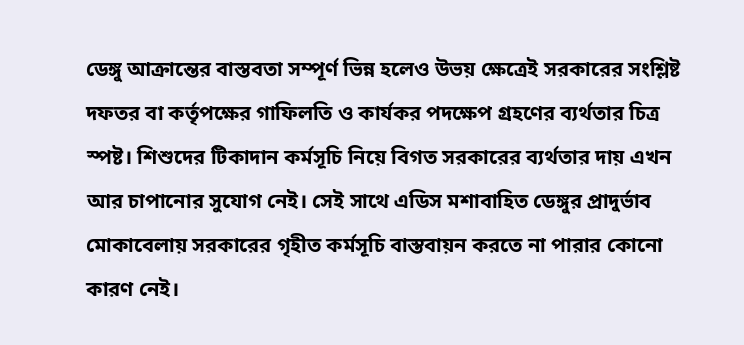ডেঙ্গু আক্রান্তের বাস্তবতা সম্পূর্ণ ভিন্ন হলেও উভয় ক্ষেত্রেই সরকারের সংশ্লিষ্ট দফতর বা কর্তৃপক্ষের গাফিলতি ও কার্যকর পদক্ষেপ গ্রহণের ব্যর্থতার চিত্র স্পষ্ট। শিশুদের টিকাদান কর্মসূচি নিয়ে বিগত সরকারের ব্যর্থতার দায় এখন আর চাপানোর সুযোগ নেই। সেই সাথে এডিস মশাবাহিত ডেঙ্গুর প্রাদুর্ভাব মোকাবেলায় সরকারের গৃহীত কর্মসূচি বাস্তবায়ন করতে না পারার কোনো কারণ নেই।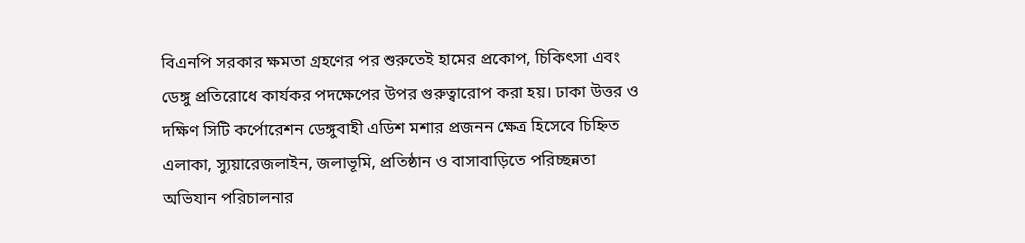বিএনপি সরকার ক্ষমতা গ্রহণের পর শুরুতেই হামের প্রকোপ, চিকিৎসা এবং ডেঙ্গু প্রতিরোধে কার্যকর পদক্ষেপের উপর গুরুত্বারোপ করা হয়। ঢাকা উত্তর ও দক্ষিণ সিটি কর্পোরেশন ডেঙ্গুবাহী এডিশ মশার প্রজনন ক্ষেত্র হিসেবে চিহ্নিত এলাকা, স্যুয়ারেজলাইন, জলাভূমি, প্রতিষ্ঠান ও বাসাবাড়িতে পরিচ্ছন্নতা অভিযান পরিচালনার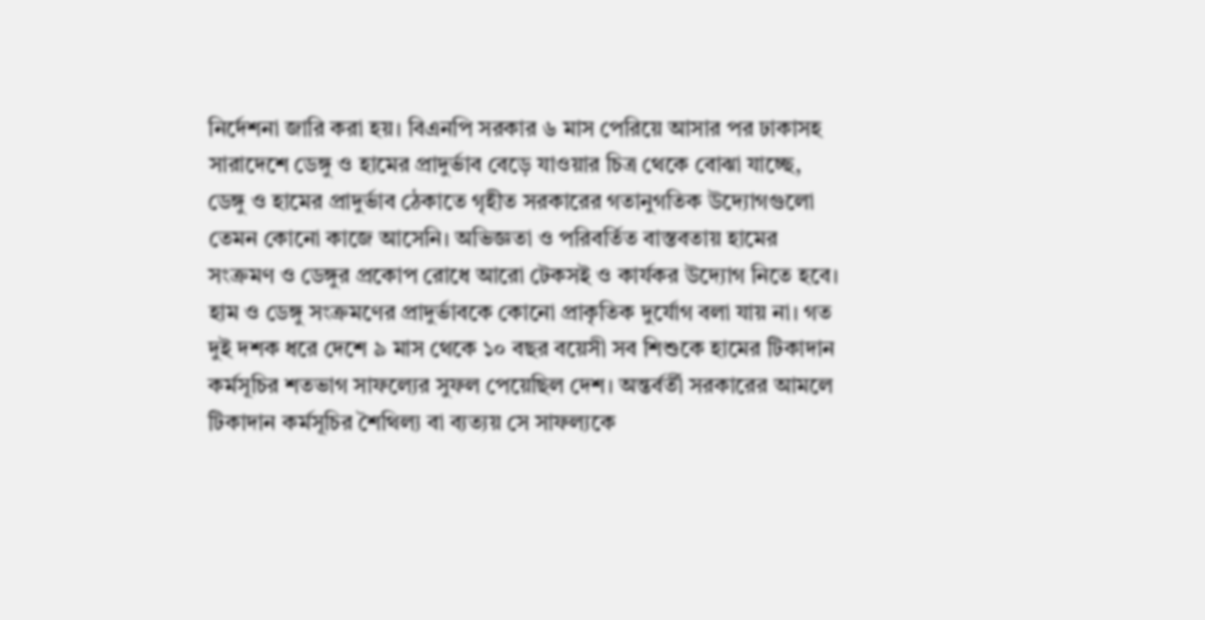নির্দেশনা জারি করা হয়। বিএনপি সরকার ৬ মাস পেরিয়ে আসার পর ঢাকাসহ সারাদেশে ডেঙ্গু ও হামের প্রাদুর্ভাব বেড়ে যাওয়ার চিত্র থেকে বোঝা যাচ্ছে, ডেঙ্গু ও হামের প্রাদুর্ভাব ঠেকাতে গৃহীত সরকারের গতানুগতিক উদ্যোগগুলো তেমন কোনো কাজে আসেনি। অভিজ্ঞতা ও পরিবর্তিত বাস্তবতায় হামের সংক্রমণ ও ডেঙ্গুর প্রকোপ রোধে আরো টেকসই ও কার্যকর উদ্যোগ নিতে হবে। হাম ও ডেঙ্গু সংক্রমণের প্রাদুর্ভাবকে কোনো প্রাকৃতিক দুর্যোগ বলা যায় না। গত দুই দশক ধরে দেশে ৯ মাস থেকে ১০ বছর বয়েসী সব শিশুকে হামের টিকাদান কর্মসূচির শতভাগ সাফল্যের সুফল পেয়েছিল দেশ। অন্তর্বর্তী সরকারের আমলে টিকাদান কর্মসূচির শৈথিল্য বা ব্যত্যয় সে সাফল্যকে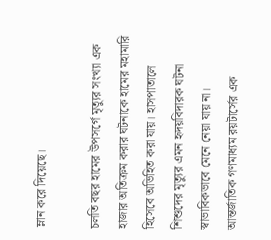ম্লান করে দিয়েছে।

চলতি বছর হামের উপসর্গে মৃত্যুর সংখ্যা এক হাজার অতিক্রম করার ঘটনাকে হামের মহামারি হিসেবে অভিহিত করা যায়। হাসপাতালে শিশুদের মৃত্যুর এমন হৃদয়বিদারক ঘটনা স্বাভাবিকভাবে মেনে নেয়া যায় না। আন্তর্জাতিক গণমাধ্যম রয়টার্সের এক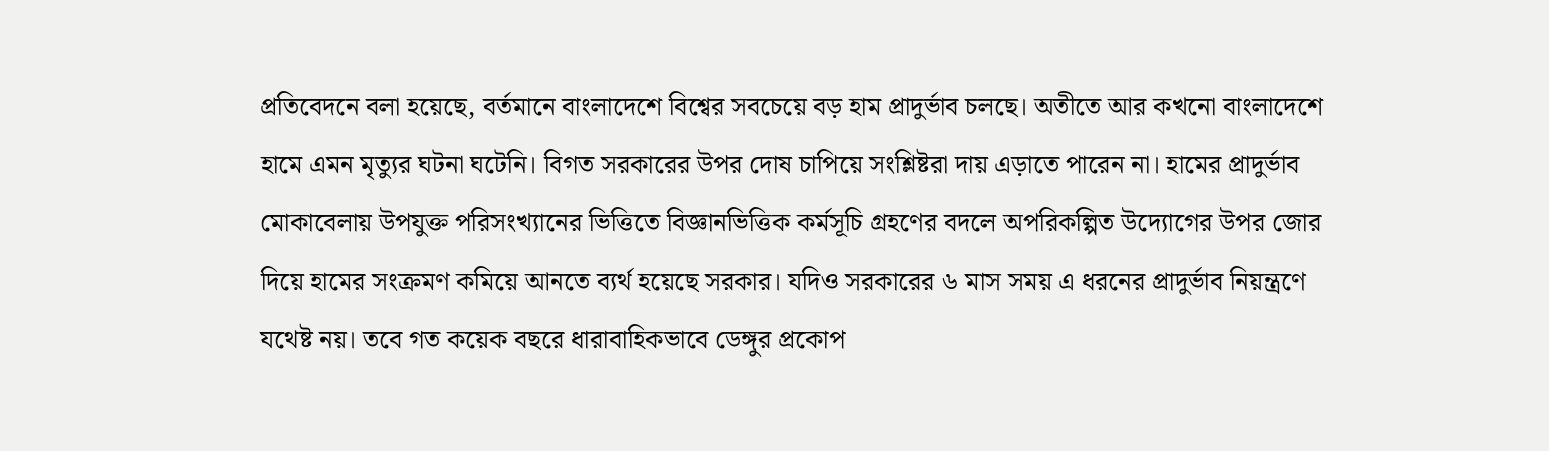প্রতিবেদনে বলা হয়েছে, বর্তমানে বাংলাদেশে বিশ্বের সবচেয়ে বড় হাম প্রাদুর্ভাব চলছে। অতীতে আর কখনো বাংলাদেশে হামে এমন মৃত্যুর ঘটনা ঘটেনি। বিগত সরকারের উপর দোষ চাপিয়ে সংশ্লিষ্টরা দায় এড়াতে পারেন না। হামের প্রাদুর্ভাব মোকাবেলায় উপযুক্ত পরিসংখ্যানের ভিত্তিতে বিজ্ঞানভিত্তিক কর্মসূচি গ্রহণের বদলে অপরিকল্পিত উদ্যোগের উপর জোর দিয়ে হামের সংক্রমণ কমিয়ে আনতে ব্যর্থ হয়েছে সরকার। যদিও সরকারের ৬ মাস সময় এ ধরনের প্রাদুর্ভাব নিয়ন্ত্রণে যথেষ্ট নয়। তবে গত কয়েক বছরে ধারাবাহিকভাবে ডেঙ্গুর প্রকোপ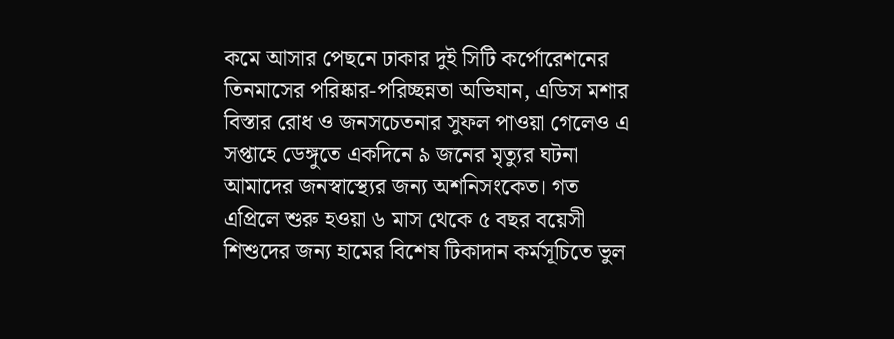কমে আসার পেছনে ঢাকার দুই সিটি কর্পোরেশনের তিনমাসের পরিষ্কার-পরিচ্ছন্নতা অভিযান, এডিস মশার বিস্তার রোধ ও জনসচেতনার সুফল পাওয়া গেলেও এ সপ্তাহে ডেঙ্গুতে একদিনে ৯ জনের মৃত্যুর ঘটনা আমাদের জনস্বাস্থ্যের জন্য অশনিসংকেত। গত এপ্রিলে শুরু হওয়া ৬ মাস থেকে ৫ বছর বয়েসী শিশুদের জন্য হামের বিশেষ টিকাদান কর্মসূচিতে ভুল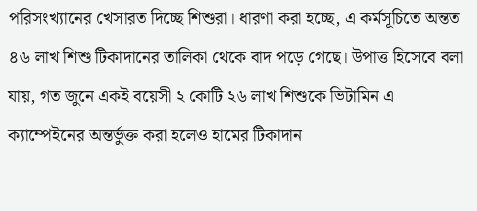পরিসংখ্যানের খেসারত দিচ্ছে শিশুরা। ধারণা করা হচ্ছে, এ কর্মসূচিতে অন্তত ৪৬ লাখ শিশু টিকাদানের তালিকা থেকে বাদ পড়ে গেছে। উপাত্ত হিসেবে বলা যায়, গত জুনে একই বয়েসী ২ কোটি ২৬ লাখ শিশুকে ভিটামিন এ ক্যাম্পেইনের অন্তর্ভুক্ত করা হলেও হামের টিকাদান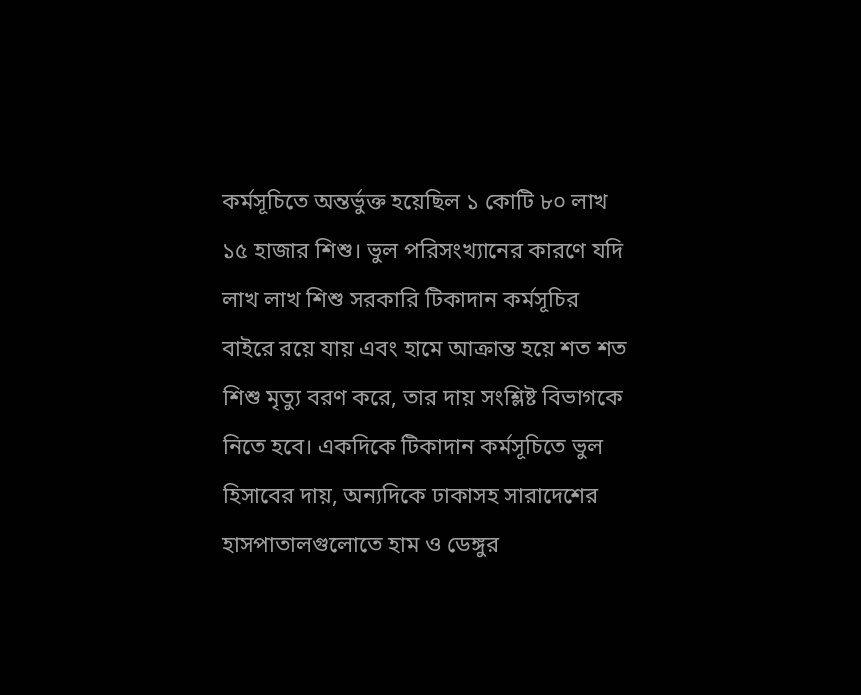কর্মসূচিতে অন্তর্ভুক্ত হয়েছিল ১ কোটি ৮০ লাখ ১৫ হাজার শিশু। ভুল পরিসংখ্যানের কারণে যদি লাখ লাখ শিশু সরকারি টিকাদান কর্মসূচির বাইরে রয়ে যায় এবং হামে আক্রান্ত হয়ে শত শত শিশু মৃত্যু বরণ করে, তার দায় সংশ্লিষ্ট বিভাগকে নিতে হবে। একদিকে টিকাদান কর্মসূচিতে ভুল হিসাবের দায়, অন্যদিকে ঢাকাসহ সারাদেশের হাসপাতালগুলোতে হাম ও ডেঙ্গুর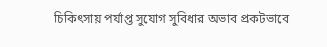চিকিৎসায় পর্যাপ্ত সুযোগ সুবিধার অভাব প্রকটভাবে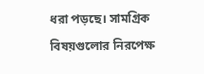ধরা পড়ছে। সামগ্রিক বিষয়গুলোর নিরপেক্ষ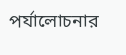পর্যালোচনার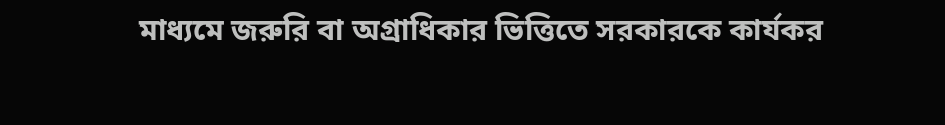মাধ্যমে জরুরি বা অগ্রাধিকার ভিত্তিতে সরকারকে কার্যকর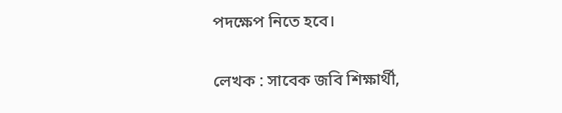পদক্ষেপ নিতে হবে।

লেখক : সাবেক জবি শিক্ষার্থী,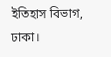ইতিহাস বিভাগ, ঢাকা।